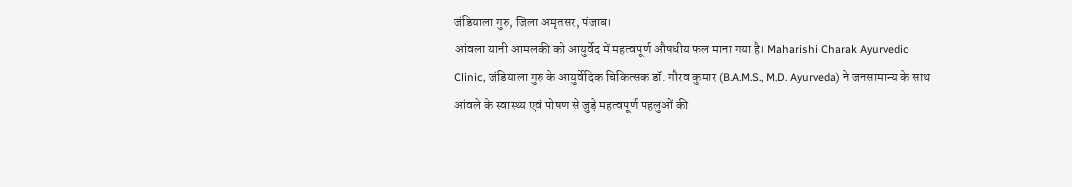जंडियाला गुरु, जिला अमृतसर, पंजाब।
आंवला यानी आमलकी को आयुर्वेद में महत्वपूर्ण औषधीय फल माना गया है। Maharishi Charak Ayurvedic Clinic, जंडियाला गुरु के आयुर्वेदिक चिकित्सक डॉ. गौरव कुमार (B.A.M.S., M.D. Ayurveda) ने जनसामान्य के साथ आंवले के स्वास्थ्य एवं पोषण से जुड़े महत्वपूर्ण पहलुओं की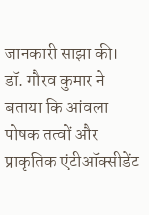जानकारी साझा की।
डॉ. गौरव कुमार ने बताया कि आंवला पोषक तत्वों और प्राकृतिक एंटीऑक्सीडेंट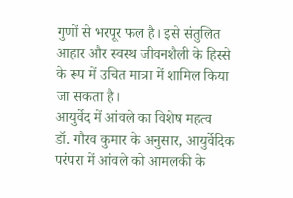गुणों से भरपूर फल है। इसे संतुलित आहार और स्वस्थ जीवनशैली के हिस्से के रूप में उचित मात्रा में शामिल किया जा सकता है।
आयुर्वेद में आंवले का विशेष महत्व
डॉ. गौरव कुमार के अनुसार, आयुर्वेदिक परंपरा में आंवले को आमलकी के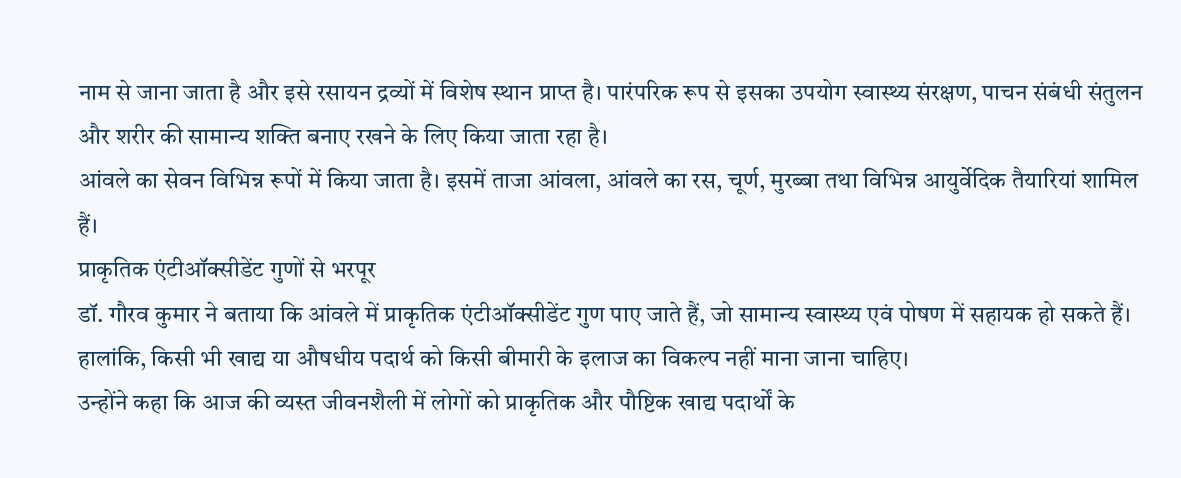नाम से जाना जाता है और इसे रसायन द्रव्यों में विशेष स्थान प्राप्त है। पारंपरिक रूप से इसका उपयोग स्वास्थ्य संरक्षण, पाचन संबंधी संतुलन और शरीर की सामान्य शक्ति बनाए रखने के लिए किया जाता रहा है।
आंवले का सेवन विभिन्न रूपों में किया जाता है। इसमें ताजा आंवला, आंवले का रस, चूर्ण, मुरब्बा तथा विभिन्न आयुर्वेदिक तैयारियां शामिल हैं।
प्राकृतिक एंटीऑक्सीडेंट गुणों से भरपूर
डॉ. गौरव कुमार ने बताया कि आंवले में प्राकृतिक एंटीऑक्सीडेंट गुण पाए जाते हैं, जो सामान्य स्वास्थ्य एवं पोषण में सहायक हो सकते हैं। हालांकि, किसी भी खाद्य या औषधीय पदार्थ को किसी बीमारी के इलाज का विकल्प नहीं माना जाना चाहिए।
उन्होंने कहा कि आज की व्यस्त जीवनशैली में लोगों को प्राकृतिक और पौष्टिक खाद्य पदार्थों के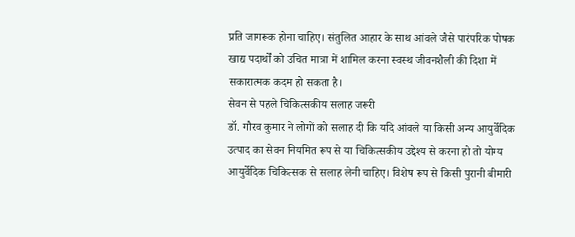प्रति जागरूक होना चाहिए। संतुलित आहार के साथ आंवले जैसे पारंपरिक पोषक खाद्य पदार्थों को उचित मात्रा में शामिल करना स्वस्थ जीवनशैली की दिशा में सकारात्मक कदम हो सकता है।
सेवन से पहले चिकित्सकीय सलाह जरूरी
डॉ. गौरव कुमार ने लोगों को सलाह दी कि यदि आंवले या किसी अन्य आयुर्वेदिक उत्पाद का सेवन नियमित रूप से या चिकित्सकीय उद्देश्य से करना हो तो योग्य आयुर्वेदिक चिकित्सक से सलाह लेनी चाहिए। विशेष रूप से किसी पुरानी बीमारी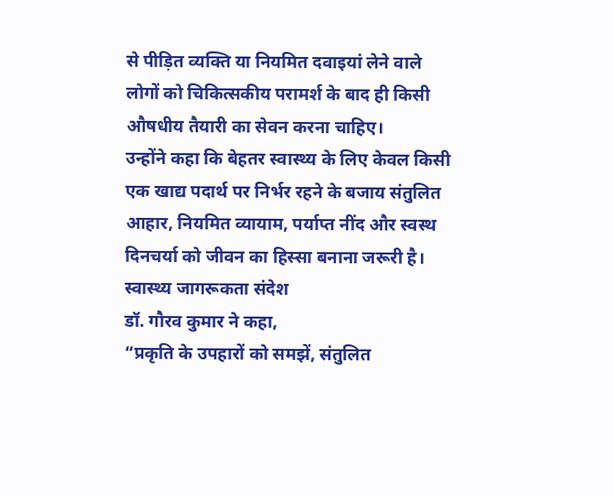से पीड़ित व्यक्ति या नियमित दवाइयां लेने वाले लोगों को चिकित्सकीय परामर्श के बाद ही किसी औषधीय तैयारी का सेवन करना चाहिए।
उन्होंने कहा कि बेहतर स्वास्थ्य के लिए केवल किसी एक खाद्य पदार्थ पर निर्भर रहने के बजाय संतुलित आहार, नियमित व्यायाम, पर्याप्त नींद और स्वस्थ दिनचर्या को जीवन का हिस्सा बनाना जरूरी है।
स्वास्थ्य जागरूकता संदेश
डॉ. गौरव कुमार ने कहा,
“प्रकृति के उपहारों को समझें, संतुलित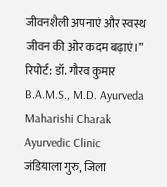जीवनशैली अपनाएं और स्वस्थ जीवन की ओर कदम बढ़ाएं।”
रिपोर्ट: डॉ. गौरव कुमार
B.A.M.S., M.D. Ayurveda
Maharishi Charak Ayurvedic Clinic
जंडियाला गुरु, जिला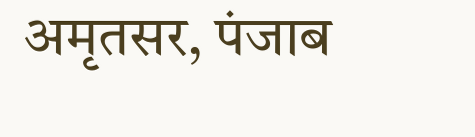अमृतसर, पंजाब